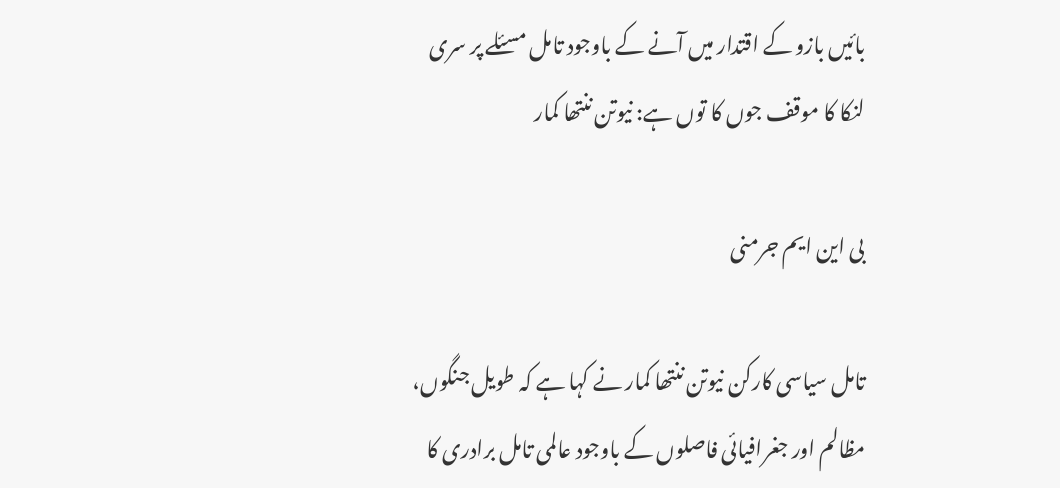بائیں بازو کے اقتدار میں آنے کے باوجود تامل مسئلے پر سری لنکا کا موقف جوں کا توں ہے: نیوتن ننتھا کمار

بی این ایم جرمنی

تامل سیاسی کارکن نیوتن ننتھا کمار نے کہا ہے کہ طویل جنگوں، مظالم اور جغرافیائی فاصلوں کے باوجود عالمی تامل برادری کا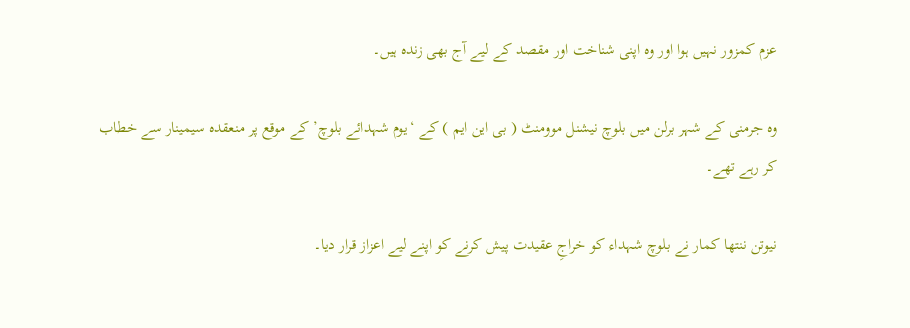عزم کمزور نہیں ہوا اور وہ اپنی شناخت اور مقصد کے لیے آج بھی زندہ ہیں۔

وہ جرمنی کے شہر برلن میں بلوچ نیشنل موومنٹ ( بی این ایم ) کے ‘یوم شہدائے بلوچ’ کے موقع پر منعقدہ سیمینار سے خطاب کر رہے تھے۔

نیوتن ننتھا کمار نے بلوچ شہداء کو خراجِ عقیدت پیش کرنے کو اپنے لیے اعزاز قرار دیا۔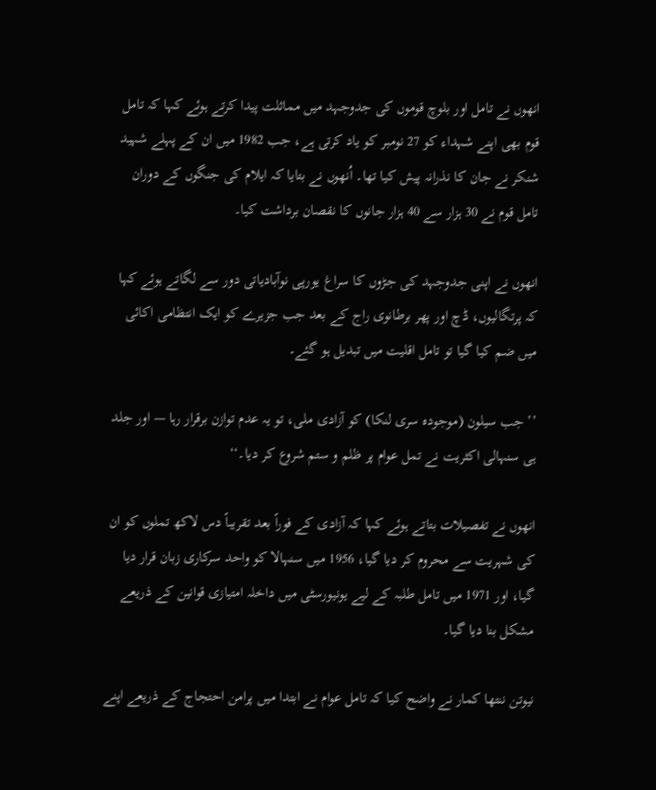انھوں نے تامل اور بلوچ قوموں کی جدوجہد میں مماثلت پیدا کرتے ہوئے کہا کہ تامل قوم بھی اپنے شہداء کو 27 نومبر کو یاد کرتی ہے، جب 1982 میں ان کے پہلے شہید شنکر نے جان کا نذرانہ پیش کیا تھا۔ اُنھوں نے بتایا کہ ایلام کی جنگوں کے دوران تامل قوم نے 30 ہزار سے 40 ہزار جانوں کا نقصان برداشت کیا۔

انھوں نے اپنی جدوجہد کی جڑوں کا سراغ یورپی نوآبادیاتی دور سے لگاتے ہوئے کہا کہ پرتگالیوں، ڈچ اور پھر برطانوی راج کے بعد جب جزیرے کو ایک انتظامی اکائی میں ضم کیا گیا تو تامل اقلیت میں تبدیل ہو گئے۔

’’ جب سیلون (موجودہ سری لنکا) کو آزادی ملی، تو یہ عدم توازن برقرار رہا — اور جلد ہی سنہالی اکثریت نے تمل عوام پر ظلم و ستم شروع کر دیا۔‘‘

انھوں نے تفصیلات بتاتے ہوئے کہا کہ آزادی کے فوراً بعد تقریباً دس لاکھ تملوں کو ان کی شہریت سے محروم کر دیا گیا، 1956 میں سنہالا کو واحد سرکاری زبان قرار دیا گیا، اور 1971 میں تامل طلبہ کے لیے یونیورسٹی میں داخلہ امتیازی قوانین کے ذریعے مشکل بنا دیا گیا۔

نیوتن ننتھا کمار نے واضح کیا کہ تامل عوام نے ابتدا میں پرامن احتجاج کے ذریعے اپنے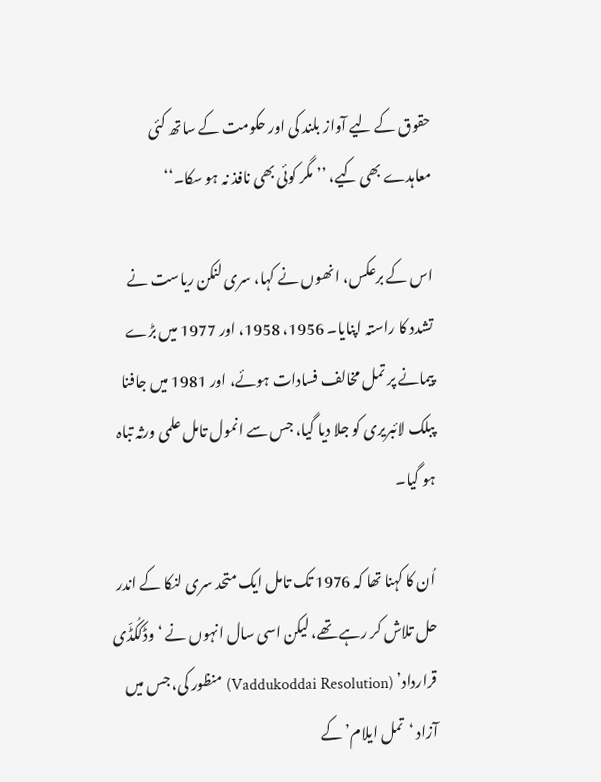حقوق کے لیے آواز بلند کی اور حکومت کے ساتھ کئی معاہدے بھی کیے، ’’ مگر کوئی بھی نافذ نہ ہو سکا۔‘‘

اس کے برعکس، انھوں نے کہا، سری لنکن ریاست نے تشدد کا راستہ اپنایا۔ 1956، 1958، اور 1977 میں بڑے پیمانے پر تمل مخالف فسادات ہوئے، اور 1981 میں جافنا پبلک لائبریری کو جلا دیا گیا، جس سے انمول تامل علمی ورثہ تباہ ہو گیا۔

اُن کا کہنا تھا کہ 1976 تک تامل ایک متحد سری لنکا کے اندر حل تلاش کر رہے تھے، لیکن اسی سال انہوں نے ‘وڈککُڈّی قرارداد’ (Vaddukoddai Resolution) منظور کی، جس میں آزاد ‘تمل ایلام’ کے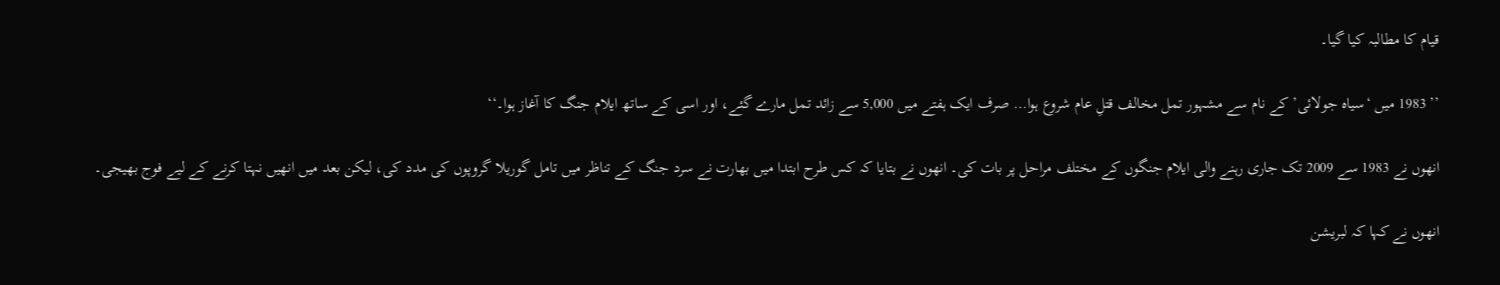قیام کا مطالبہ کیا گیا۔

’’ 1983 میں ‘سیاہ جولائی’ کے نام سے مشہور تمل مخالف قتلِ عام شروع ہوا… صرف ایک ہفتے میں 5,000 سے زائد تمل مارے گئے، اور اسی کے ساتھ ایلام جنگ کا آغاز ہوا۔‘‘

انھوں نے 1983 سے 2009 تک جاری رہنے والی ایلام جنگوں کے مختلف مراحل پر بات کی۔ انھوں نے بتایا کہ کس طرح ابتدا میں بھارت نے سرد جنگ کے تناظر میں تامل گوریلا گروپوں کی مدد کی، لیکن بعد میں انھیں نہتا کرنے کے لیے فوج بھیجی۔

انھوں نے کہا کہ لبریشن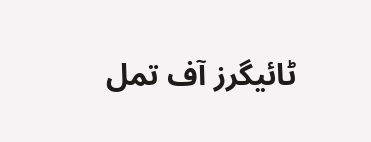ٹائیگرز آف تمل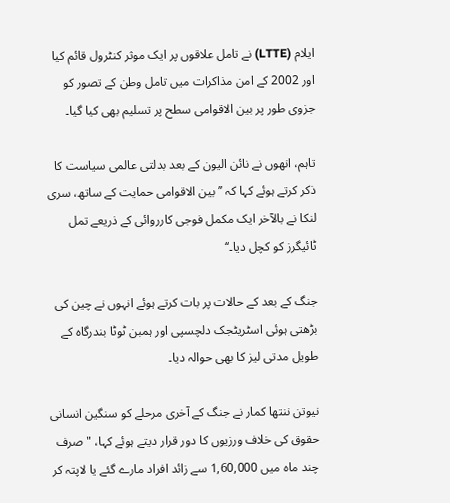ایلام (LTTE) نے تامل علاقوں پر ایک موثر کنٹرول قائم کیا اور 2002 کے امن مذاکرات میں تامل وطن کے تصور کو جزوی طور پر بین الاقوامی سطح پر تسلیم بھی کیا گیا۔

تاہم، انھوں نے نائن الیون کے بعد بدلتی عالمی سیاست کا ذکر کرتے ہوئے کہا کہ ’’ بین الاقوامی حمایت کے ساتھ، سری لنکا نے بالآخر ایک مکمل فوجی کارروائی کے ذریعے تمل ٹائیگرز کو کچل دیا۔‘‘

جنگ کے بعد کے حالات پر بات کرتے ہوئے انہوں نے چین کی بڑھتی ہوئی اسٹریٹجک دلچسپی اور ہمبن ٹوٹا بندرگاہ کے طویل مدتی لیز کا بھی حوالہ دیا۔

نیوتن ننتھا کمار نے جنگ کے آخری مرحلے کو سنگین انسانی حقوق کی خلاف ورزیوں کا دور قرار دیتے ہوئے کہا، "صرف چند ماہ میں 1,60,000 سے زائد افراد مارے گئے یا لاپتہ کر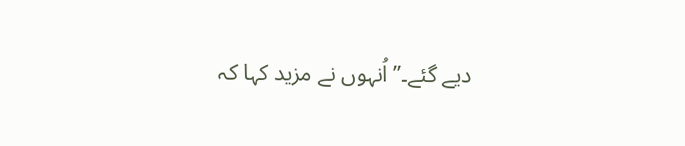دیے گئے۔” اُنہوں نے مزید کہا کہ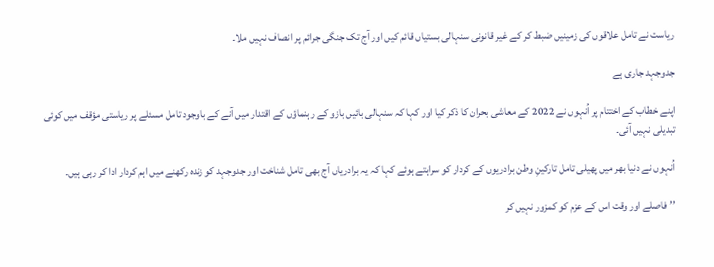ریاست نے تامل علاقوں کی زمینیں ضبط کر کے غیر قانونی سنہالی بستیاں قائم کیں اور آج تک جنگی جرائم پر انصاف نہیں ملا۔

جدوجہد جاری ہے

اپنے خطاب کے اختتام پر اُنہوں نے 2022 کے معاشی بحران کا ذکر کیا اور کہا کہ سنہالی بائیں بازو کے رہنماؤں کے اقتدار میں آنے کے باوجود تامل مسئلے پر ریاستی مؤقف میں کوئی تبدیلی نہیں آئی۔

اُنہوں نے دنیا بھر میں پھیلی تامل تارکینِ وطن برادریوں کے کردار کو سراہتے ہوئے کہا کہ یہ برادریاں آج بھی تامل شناخت اور جدوجہد کو زندہ رکھنے میں اہم کردار ادا کر رہی ہیں۔

’’ فاصلے اور وقت اس کے عزم کو کمزور نہیں کر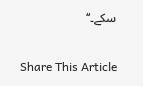سکے۔‘‘

Share This Article